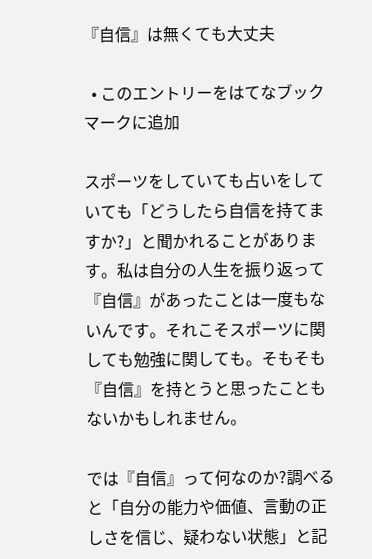『自信』は無くても大丈夫

  • このエントリーをはてなブックマークに追加

スポーツをしていても占いをしていても「どうしたら自信を持てますか?」と聞かれることがあります。私は自分の人生を振り返って『自信』があったことは一度もないんです。それこそスポーツに関しても勉強に関しても。そもそも『自信』を持とうと思ったこともないかもしれません。

では『自信』って何なのか?調べると「自分の能力や価値、言動の正しさを信じ、疑わない状態」と記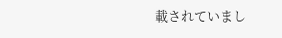載されていまし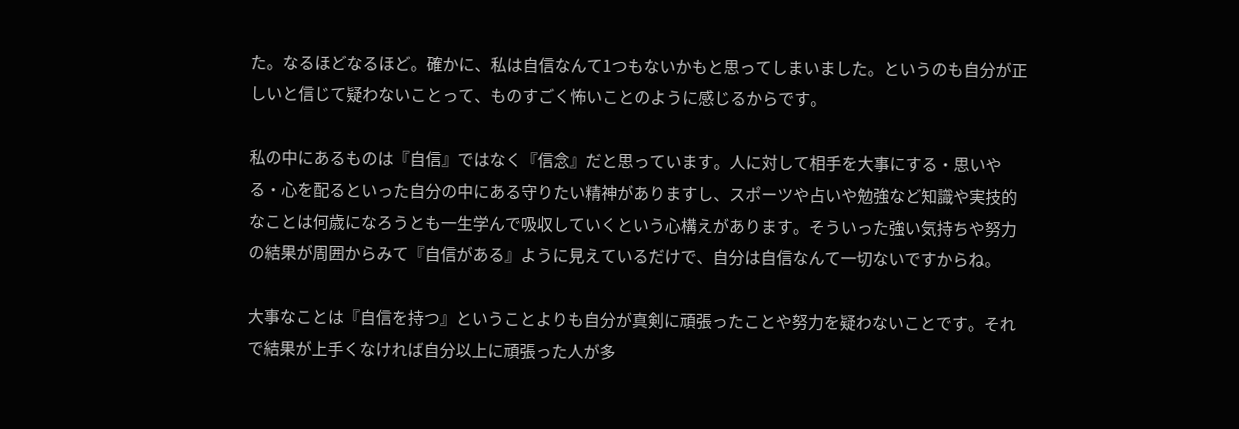た。なるほどなるほど。確かに、私は自信なんて1つもないかもと思ってしまいました。というのも自分が正しいと信じて疑わないことって、ものすごく怖いことのように感じるからです。

私の中にあるものは『自信』ではなく『信念』だと思っています。人に対して相手を大事にする・思いやる・心を配るといった自分の中にある守りたい精神がありますし、スポーツや占いや勉強など知識や実技的なことは何歳になろうとも一生学んで吸収していくという心構えがあります。そういった強い気持ちや努力の結果が周囲からみて『自信がある』ように見えているだけで、自分は自信なんて一切ないですからね。

大事なことは『自信を持つ』ということよりも自分が真剣に頑張ったことや努力を疑わないことです。それで結果が上手くなければ自分以上に頑張った人が多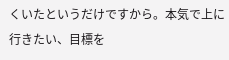くいたというだけですから。本気で上に行きたい、目標を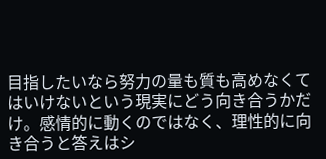目指したいなら努力の量も質も高めなくてはいけないという現実にどう向き合うかだけ。感情的に動くのではなく、理性的に向き合うと答えはシ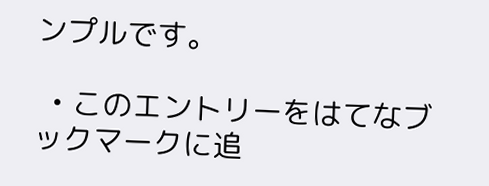ンプルです。

  • このエントリーをはてなブックマークに追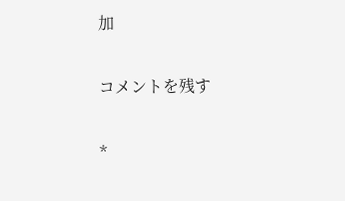加

コメントを残す

*